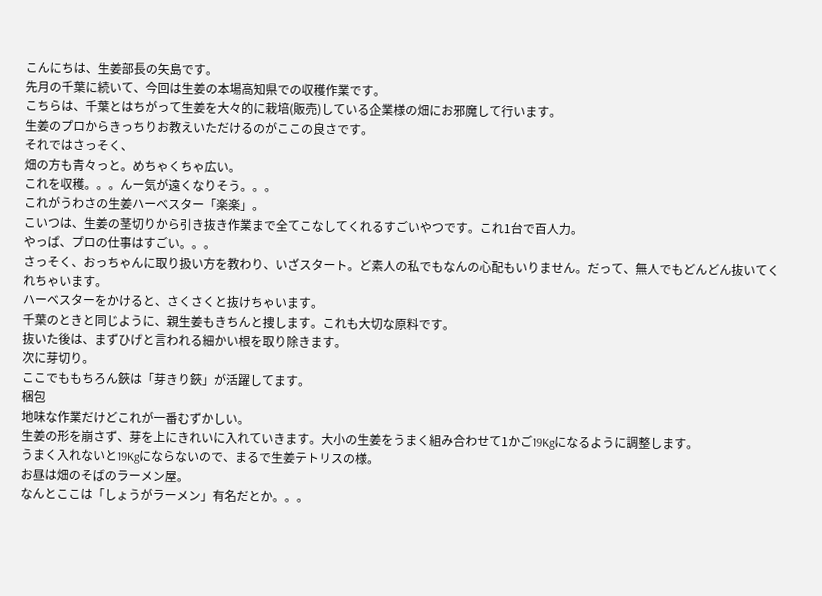こんにちは、生姜部長の矢島です。
先月の千葉に続いて、今回は生姜の本場高知県での収穫作業です。
こちらは、千葉とはちがって生姜を大々的に栽培(販売)している企業様の畑にお邪魔して行います。
生姜のプロからきっちりお教えいただけるのがここの良さです。
それではさっそく、
畑の方も青々っと。めちゃくちゃ広い。
これを収穫。。。んー気が遠くなりそう。。。
これがうわさの生姜ハーベスター「楽楽」。
こいつは、生姜の茎切りから引き抜き作業まで全てこなしてくれるすごいやつです。これ1台で百人力。
やっぱ、プロの仕事はすごい。。。
さっそく、おっちゃんに取り扱い方を教わり、いざスタート。ど素人の私でもなんの心配もいりません。だって、無人でもどんどん抜いてくれちゃいます。
ハーベスターをかけると、さくさくと抜けちゃいます。
千葉のときと同じように、親生姜もきちんと捜します。これも大切な原料です。
抜いた後は、まずひげと言われる細かい根を取り除きます。
次に芽切り。
ここでももちろん鋏は「芽きり鋏」が活躍してます。
梱包
地味な作業だけどこれが一番むずかしい。
生姜の形を崩さず、芽を上にきれいに入れていきます。大小の生姜をうまく組み合わせて1かご19Kgになるように調整します。
うまく入れないと19Kgにならないので、まるで生姜テトリスの様。
お昼は畑のそばのラーメン屋。
なんとここは「しょうがラーメン」有名だとか。。。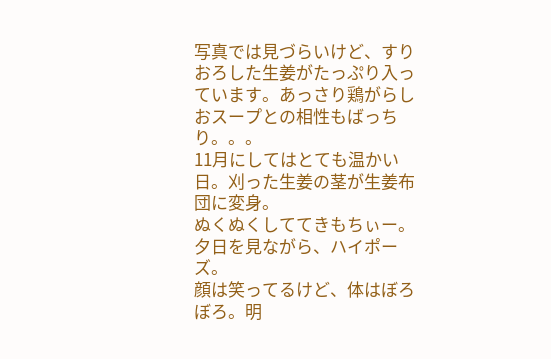写真では見づらいけど、すりおろした生姜がたっぷり入っています。あっさり鶏がらしおスープとの相性もばっちり。。。
11月にしてはとても温かい日。刈った生姜の茎が生姜布団に変身。
ぬくぬくしててきもちぃー。
夕日を見ながら、ハイポーズ。
顔は笑ってるけど、体はぼろぼろ。明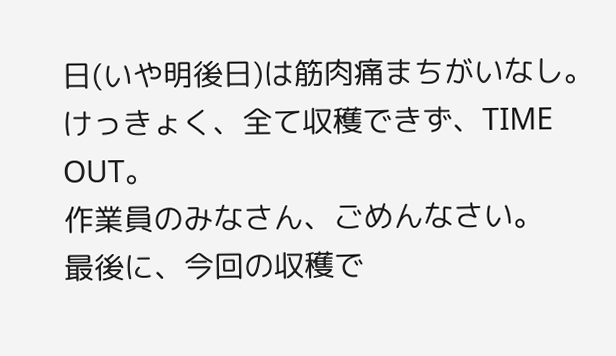日(いや明後日)は筋肉痛まちがいなし。
けっきょく、全て収穫できず、TIME OUT。
作業員のみなさん、ごめんなさい。
最後に、今回の収穫で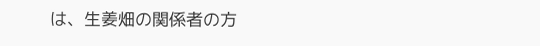は、生姜畑の関係者の方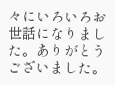々にいろいろお世話になりました。ありがとうございました。